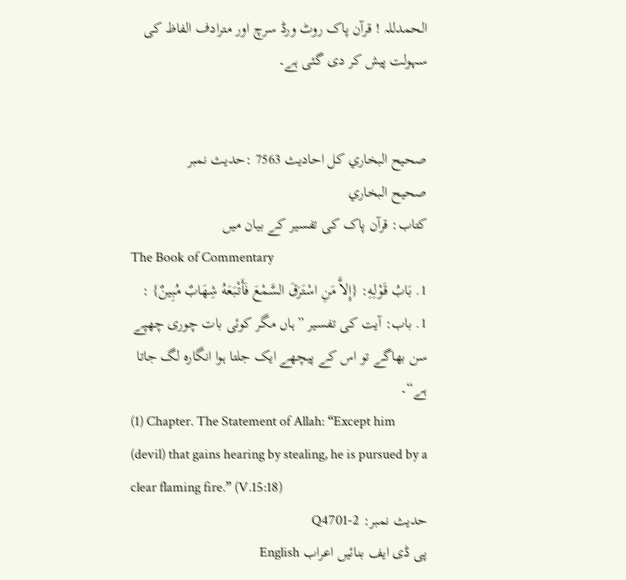الحمدللہ ! قرآن پاک روٹ ورڈ سرچ اور مترادف الفاظ کی سہولت پیش کر دی گئی ہے۔


صحيح البخاري کل احادیث 7563 :حدیث نمبر
صحيح البخاري
کتاب: قرآن پاک کی تفسیر کے بیان میں
The Book of Commentary
1. بَابُ قَوْلِهِ: {إِلاَّ مَنِ اسْتَرَقَ السَّمْعَ فَأَتْبَعَهُ شِهَابٌ مُبِينٌ} :
1. باب: آیت کی تفسیر ”ہاں مگر کوئی بات چوری چھپے سن بھاگے تو اس کے پیچھے ایک جلتا ہوا انگارہ لگ جاتا ہے“۔
(1) Chapter. The Statement of Allah: “Except him (devil) that gains hearing by stealing, he is pursued by a clear flaming fire.” (V.15:18)
حدیث نمبر: Q4701-2
پی ڈی ایف بنائیں اعراب English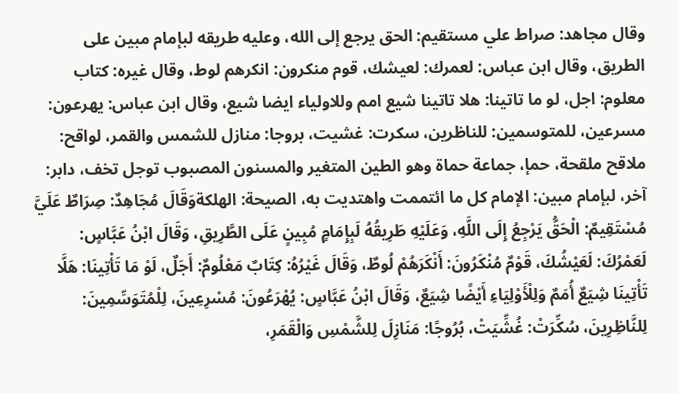وقال مجاهد: صراط علي مستقيم: الحق يرجع إلى الله، وعليه طريقه لبإمام مبين على الطريق، وقال ابن عباس: لعمرك: لعيشك، قوم منكرون: انكرهم لوط، وقال غيره: كتاب معلوم: اجل، لو ما تاتينا: هلا تاتينا شيع امم وللاولياء ايضا شيع، وقال ابن عباس: يهرعون: مسرعين، للمتوسمين: للناظرين، سكرت: غشيت، بروجا: منازل للشمس والقمر، لواقح: ملاقح ملقحة، حمإ، جماعة حماة وهو الطين المتغير والمسنون المصبوب توجل تخف، دابر: آخر، لبإمام مبين: الإمام كل ما ائتممت واهتديت به، الصيحة: الهلكةوَقَالَ مُجَاهِدٌ: صِرَاطٌ عَلَيَّ مُسْتَقِيمٌ: الْحَقُّ يَرْجِعُ إِلَى اللَّهِ، وَعَلَيْهِ طَرِيقُهُ لَبِإِمَامٍ مُبِينٍ عَلَى الطَّرِيقِ، وَقَالَ ابْنُ عَبَّاسٍ: لَعَمْرُكَ: لَعَيْشُكَ، قَوْمٌ مُنْكَرُونَ: أَنْكَرَهُمْ لُوطٌ، وَقَالَ غَيْرُهُ: كِتَابٌ مَعْلُومٌ: أَجَلٌ، لَوْ مَا تَأْتِينَا: هَلَّا تَأْتِينَا شِيَعٌ أُمَمٌ وَلِلْأَوْلِيَاءِ أَيْضًا شِيَعٌ، وَقَالَ ابْنُ عَبَّاسٍ: يُهْرَعُونَ: مُسْرِعِينَ، لِلْمُتَوَسِّمِينَ: لِلنَّاظِرِينَ، سُكِّرَتْ: غُشِّيَتْ، بُرُوجًا: مَنَازِلَ لِلشَّمْسِ وَالْقَمَرِ،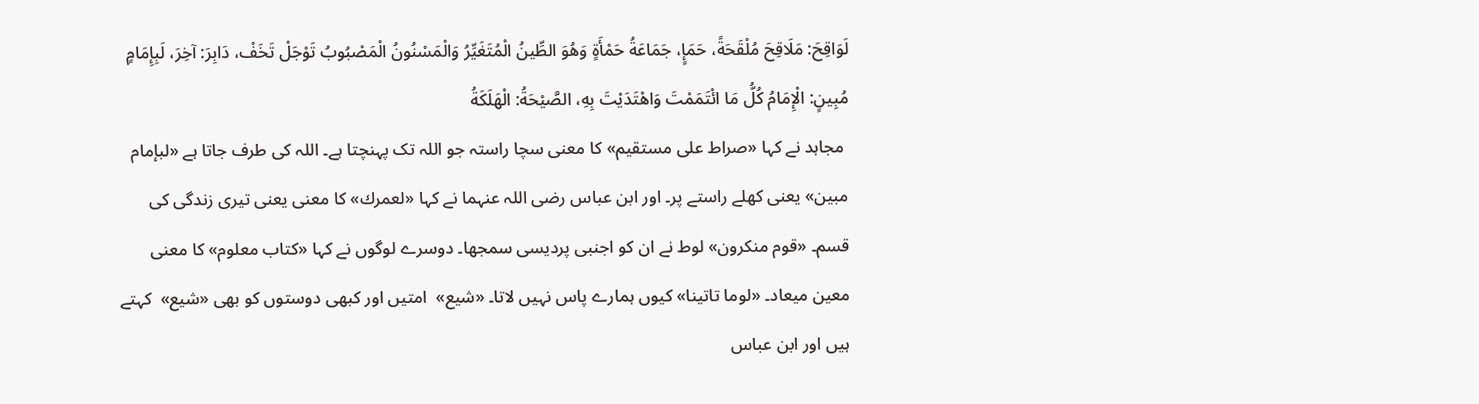لَوَاقِحَ: مَلَاقِحَ مُلْقَحَةً، حَمَإٍ، جَمَاعَةُ حَمْأَةٍ وَهُوَ الطِّينُ الْمُتَغَيِّرُ وَالْمَسْنُونُ الْمَصْبُوبُ تَوْجَلْ تَخَفْ، دَابِرَ: آخِرَ، لَبِإِمَامٍ مُبِينٍ: الْإِمَامُ كُلُّ مَا ائْتَمَمْتَ وَاهْتَدَيْتَ بِهِ، الصَّيْحَةُ: الْهَلَكَةُ
 مجاہد نے کہا «صراط على مستقيم» کا معنی سچا راستہ جو اللہ تک پہنچتا ہے۔ اللہ کی طرف جاتا ہے «لبإمام مبين» یعنی کھلے راستے پر۔ اور ابن عباس رضی اللہ عنہما نے کہا «لعمرك» کا معنی یعنی تیری زندگی کی قسم۔ «قوم منكرون» لوط نے ان کو اجنبی پردیسی سمجھا۔ دوسرے لوگوں نے کہا «كتاب معلوم» کا معنی معین میعاد۔ «لوما تاتينا» کیوں ہمارے پاس نہیں لاتا۔ «شيع»  امتیں اور کبھی دوستوں کو بھی «شيع»  کہتے ہیں اور ابن عباس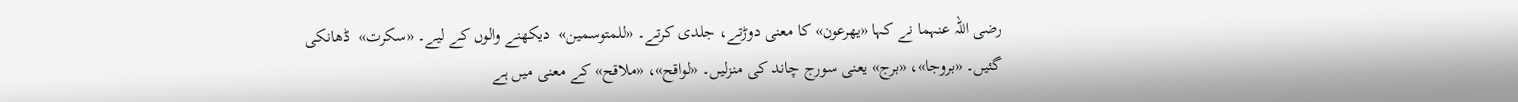رضی اللہ عنہما نے کہا «يهرعون» کا معنی دوڑتے، جلدی کرتے۔ «للمتوسمين»  دیکھنے والوں کے لیے۔ «سكرت»  ڈھانکی گئیں۔ «بروجا»، «برج» یعنی سورج چاند کی منزلیں۔ «لواقح»، «ملاقح» کے معنی میں ہے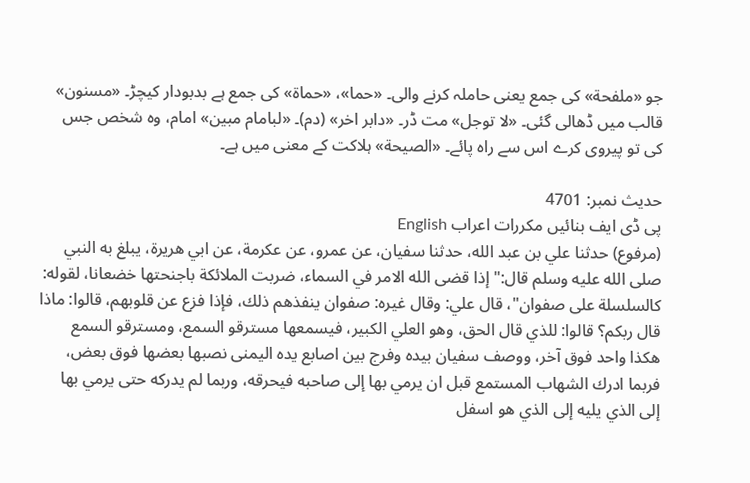جو «ملفحة» کی جمع یعنی حاملہ کرنے والی۔ «حما»، «حماة» کی جمع ہے بدبودار کیچڑ۔ «مسنون» قالب میں ڈھالی گئی۔ «لا توجل» مت ڈر۔ «دابر اخر» (دم)۔ «لبامام مبين» امام، وہ شخص جس کی تو پیروی کرے اس سے راہ پائے۔ «الصيحة» ہلاکت کے معنی میں ہے۔

حدیث نمبر: 4701
پی ڈی ایف بنائیں مکررات اعراب English
(مرفوع) حدثنا علي بن عبد الله، حدثنا سفيان، عن عمرو، عن عكرمة، عن ابي هريرة، يبلغ به النبي صلى الله عليه وسلم قال:" إذا قضى الله الامر في السماء، ضربت الملائكة باجنحتها خضعانا، لقوله: كالسلسلة على صفوان"، قال علي: وقال غيره: صفوان ينفذهم ذلك، فإذا فزع عن قلوبهم، قالوا: ماذا قال ربكم؟ قالوا: للذي قال الحق، وهو العلي الكبير، فيسمعها مسترقو السمع، ومسترقو السمع هكذا واحد فوق آخر، ووصف سفيان بيده وفرج بين اصابع يده اليمنى نصبها بعضها فوق بعض، فربما ادرك الشهاب المستمع قبل ان يرمي بها إلى صاحبه فيحرقه، وربما لم يدركه حتى يرمي بها إلى الذي يليه إلى الذي هو اسفل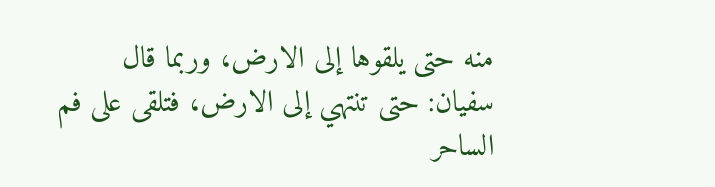منه حتى يلقوها إلى الارض، وربما قال سفيان: حتى تنتهي إلى الارض، فتلقى على فم الساحر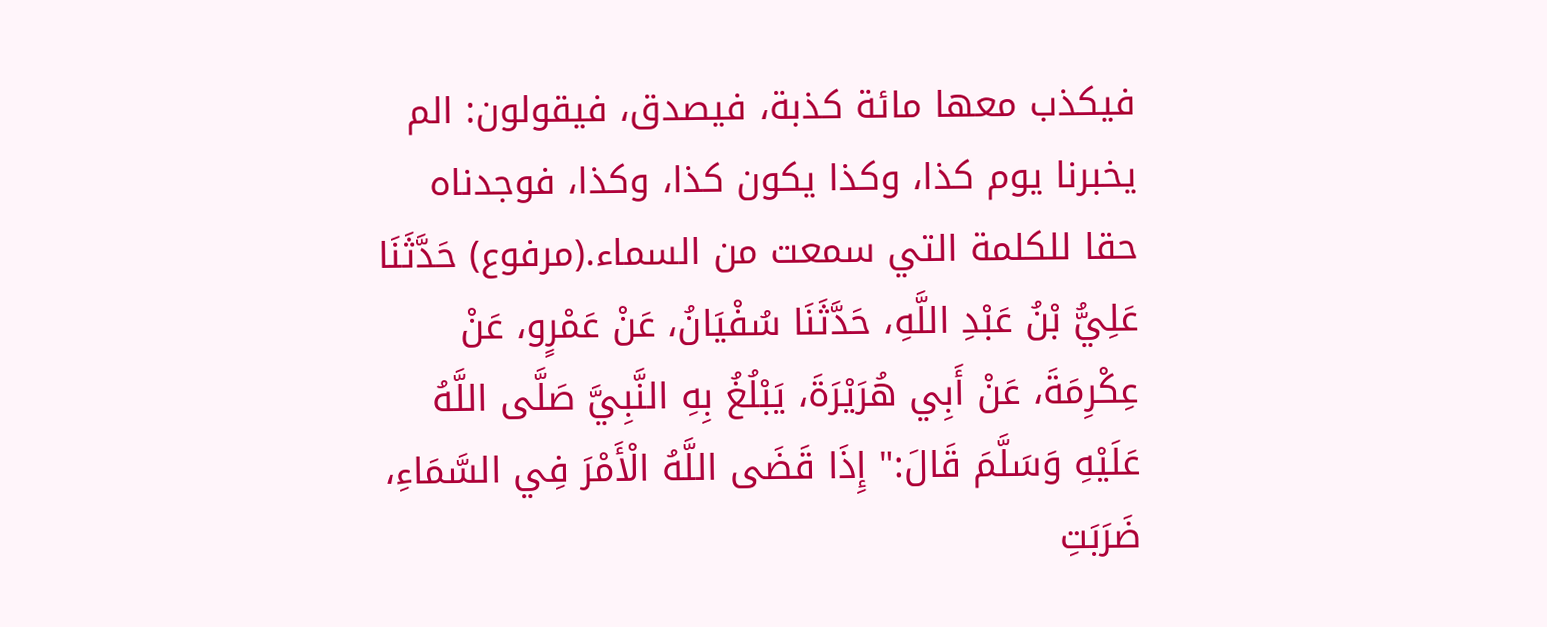فيكذب معها مائة كذبة، فيصدق، فيقولون: الم يخبرنا يوم كذا، وكذا يكون كذا، وكذا، فوجدناه حقا للكلمة التي سمعت من السماء.(مرفوع) حَدَّثَنَا عَلِيُّ بْنُ عَبْدِ اللَّهِ، حَدَّثَنَا سُفْيَانُ، عَنْ عَمْرٍو، عَنْ عِكْرِمَةَ، عَنْ أَبِي هُرَيْرَةَ، يَبْلُغُ بِهِ النَّبِيَّ صَلَّى اللَّهُ عَلَيْهِ وَسَلَّمَ قَالَ:" إِذَا قَضَى اللَّهُ الْأَمْرَ فِي السَّمَاءِ، ضَرَبَتِ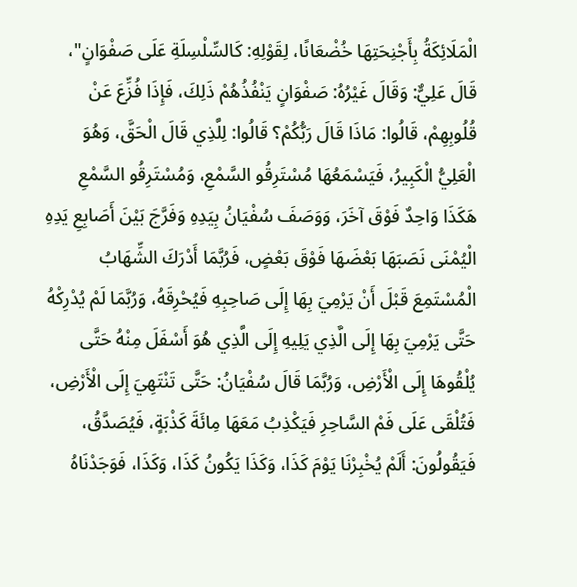الْمَلَائِكَةُ بِأَجْنِحَتِهَا خُضْعَانًا، لِقَوْلِهِ: كَالسِّلْسِلَةِ عَلَى صَفْوَانٍ"، قَالَ عَلِيٌّ: وَقَالَ غَيْرُهُ: صَفْوَانٍ يَنْفُذُهُمْ ذَلِكَ، فَإِذَا فُزِّعَ عَنْ قُلُوبِهِمْ، قَالُوا: مَاذَا قَالَ رَبُّكُمْ؟ قَالُوا: لِلَّذِي قَالَ الْحَقَّ، وَهُوَ الْعَلِيُّ الْكَبِيرُ، فَيَسْمَعُهَا مُسْتَرِقُو السَّمْعِ، وَمُسْتَرِقُو السَّمْعِ هَكَذَا وَاحِدٌ فَوْقَ آخَرَ، وَوَصَفَ سُفْيَانُ بِيَدِهِ وَفَرَّجَ بَيْنَ أَصَابِعِ يَدِهِ الْيُمْنَى نَصَبَهَا بَعْضَهَا فَوْقَ بَعْضٍ، فَرُبَّمَا أَدْرَكَ الشِّهَابُ الْمُسْتَمِعَ قَبْلَ أَنْ يَرْمِيَ بِهَا إِلَى صَاحِبِهِ فَيُحْرِقَهُ، وَرُبَّمَا لَمْ يُدْرِكْهُ حَتَّى يَرْمِيَ بِهَا إِلَى الَّذِي يَلِيهِ إِلَى الَّذِي هُوَ أَسْفَلَ مِنْهُ حَتَّى يُلْقُوهَا إِلَى الْأَرْضِ، وَرُبَّمَا قَالَ سُفْيَانُ: حَتَّى تَنْتَهِيَ إِلَى الْأَرْضِ، فَتُلْقَى عَلَى فَمْ السَّاحِرِ فَيَكْذِبُ مَعَهَا مِائَةَ كَذْبَةٍ، فَيُصَدَّقُ، فَيَقُولُونَ: أَلَمْ يُخْبِرْنَا يَوْمَ كَذَا، وَكَذَا يَكُونُ كَذَا، وَكَذَا، فَوَجَدْنَاهُ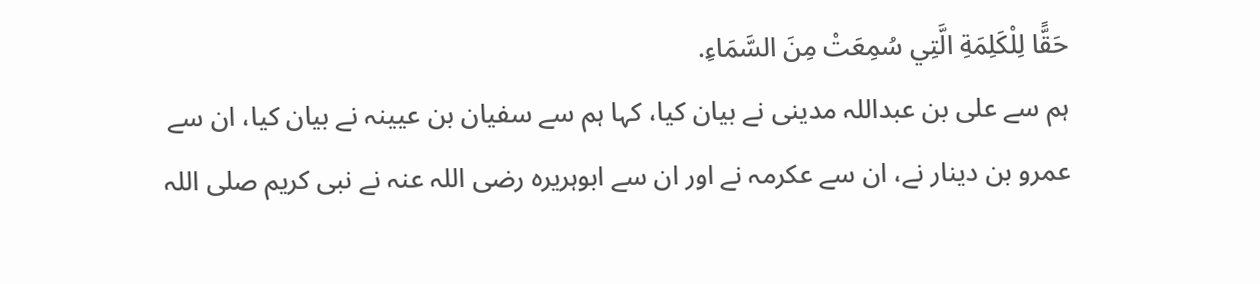حَقًّا لِلْكَلِمَةِ الَّتِي سُمِعَتْ مِنَ السَّمَاءِ.
ہم سے علی بن عبداللہ مدینی نے بیان کیا، کہا ہم سے سفیان بن عیینہ نے بیان کیا، ان سے عمرو بن دینار نے، ان سے عکرمہ نے اور ان سے ابوہریرہ رضی اللہ عنہ نے نبی کریم صلی اللہ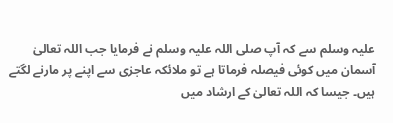علیہ وسلم سے کہ آپ صلی اللہ علیہ وسلم نے فرمایا جب اللہ تعالیٰ آسمان میں کوئی فیصلہ فرماتا ہے تو ملائکہ عاجزی سے اپنے پر مارنے لگتے ہیں۔ جیسا کہ اللہ تعالیٰ کے ارشاد میں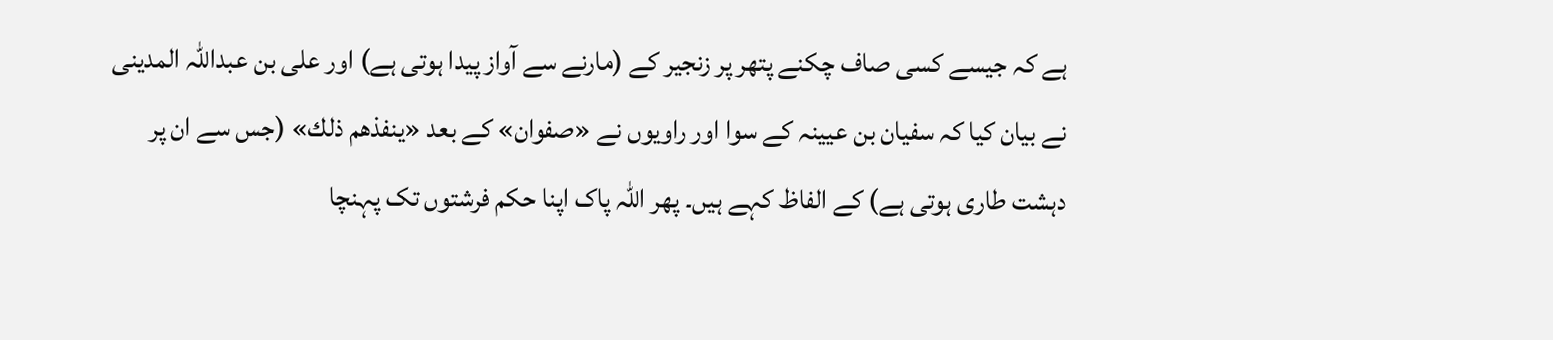ہے کہ جیسے کسی صاف چکنے پتھر پر زنجیر کے (مارنے سے آواز پیدا ہوتی ہے) اور علی بن عبداللہ المدینی نے بیان کیا کہ سفیان بن عیینہ کے سوا اور راویوں نے «صفوان» کے بعد «ينفذهم ذلك» (جس سے ان پر دہشت طاری ہوتی ہے) کے الفاظ کہے ہیں۔ پھر اللہ پاک اپنا حکم فرشتوں تک پہنچا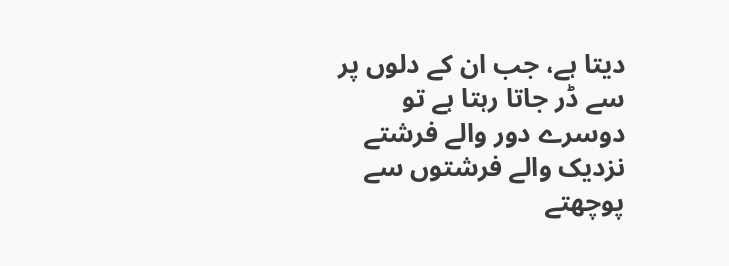دیتا ہے، جب ان کے دلوں پر سے ڈر جاتا رہتا ہے تو دوسرے دور والے فرشتے نزدیک والے فرشتوں سے پوچھتے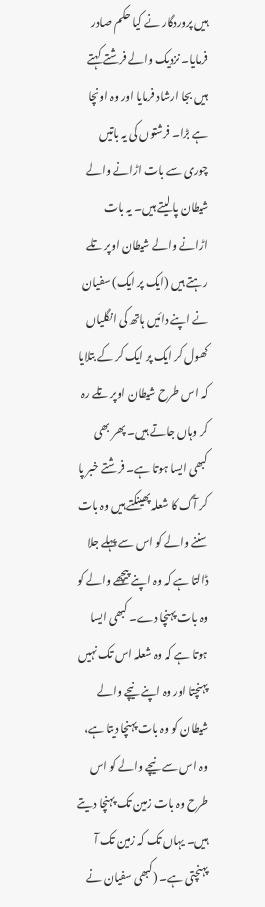ہیں پروردگار نے کیا حکم صادر فرمایا۔ نزدیک والے فرشتے کہتے ہیں بجا ارشاد فرمایا اور وہ اونچا ہے بڑا۔ فرشتوں کی یہ باتیں چوری سے بات اڑانے والے شیطان پا لیتے ہیں۔ یہ بات اڑانے والے شیطان اوپر تلے رہتے ہیں (ایک پر ایک) سفیان نے اپنے دائیں ہاتھ کی انگلیاں کھول کر ایک پر ایک کر کے بتلایا کہ اس طرح شیطان اوپر تلے رہ کر وہاں جاتے ہیں۔ پھر بھی کبھی ایسا ہوتا ہے۔ فرشتے خبر پا کر آگ کا شعلہ پھینکتے ہیں وہ بات سننے والے کو اس سے پہلے جلا ڈالتا ہے کہ وہ اپنے پیچھے والے کو وہ بات پہنچا دے۔ کبھی ایسا ہوتا ہے کہ وہ شعلہ اس تک نہیں پہنچتا اور وہ اپنے نیچے والے شیطان کو وہ بات پہنچا دیتا ہے، وہ اس سے نیچے والے کو اس طرح وہ بات زمین تک پہنچا دیتے ہیں۔ یہاں تک کہ زمین تک آ پہنچتی ہے۔ (کبھی سفیان نے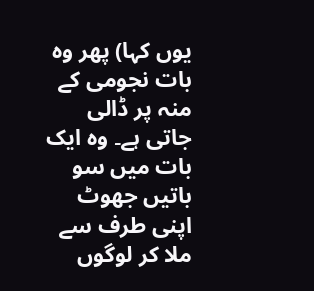یوں کہا) پھر وہ بات نجومی کے منہ پر ڈالی جاتی ہے۔ وہ ایک بات میں سو باتیں جھوٹ اپنی طرف سے ملا کر لوگوں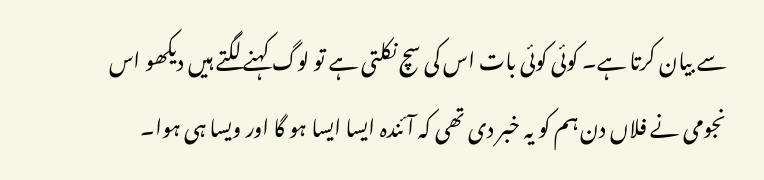سے بیان کرتا ہے۔ کوئی کوئی بات اس کی سچ نکلتی ہے تو لوگ کہنے لگتے ہیں دیکھو اس نجومی نے فلاں دن ہم کو یہ خبر دی تھی کہ آئندہ ایسا ایسا ہو گا اور ویسا ہی ہوا۔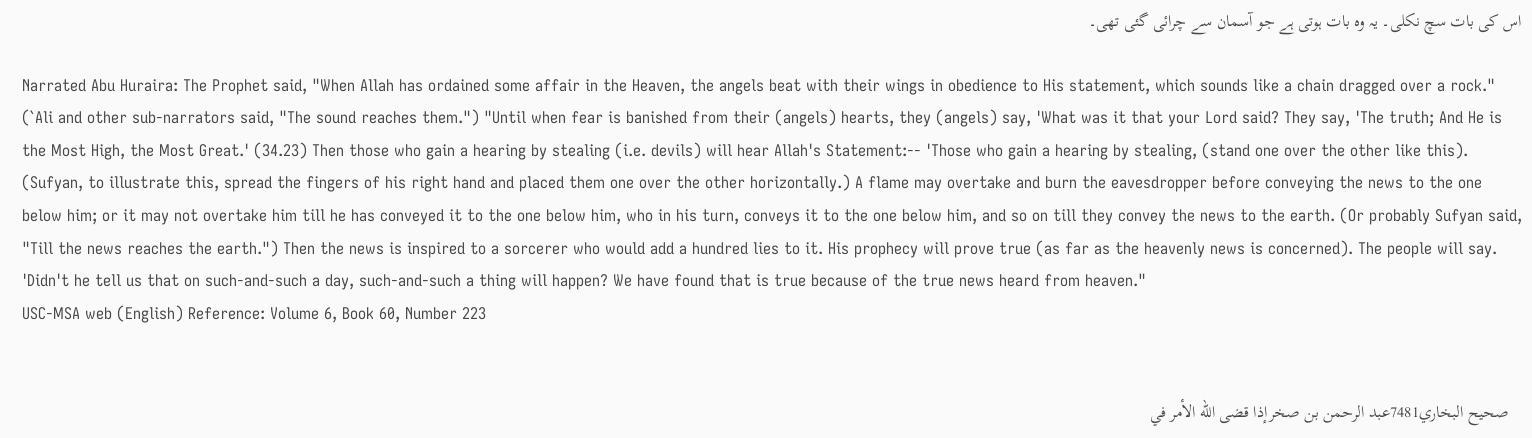اس کی بات سچ نکلی۔ یہ وہ بات ہوتی ہے جو آسمان سے چرائی گئی تھی۔

Narrated Abu Huraira: The Prophet said, "When Allah has ordained some affair in the Heaven, the angels beat with their wings in obedience to His statement, which sounds like a chain dragged over a rock." (`Ali and other sub-narrators said, "The sound reaches them.") "Until when fear is banished from their (angels) hearts, they (angels) say, 'What was it that your Lord said? They say, 'The truth; And He is the Most High, the Most Great.' (34.23) Then those who gain a hearing by stealing (i.e. devils) will hear Allah's Statement:-- 'Those who gain a hearing by stealing, (stand one over the other like this). (Sufyan, to illustrate this, spread the fingers of his right hand and placed them one over the other horizontally.) A flame may overtake and burn the eavesdropper before conveying the news to the one below him; or it may not overtake him till he has conveyed it to the one below him, who in his turn, conveys it to the one below him, and so on till they convey the news to the earth. (Or probably Sufyan said, "Till the news reaches the earth.") Then the news is inspired to a sorcerer who would add a hundred lies to it. His prophecy will prove true (as far as the heavenly news is concerned). The people will say. 'Didn't he tell us that on such-and-such a day, such-and-such a thing will happen? We have found that is true because of the true news heard from heaven."
USC-MSA web (English) Reference: Volume 6, Book 60, Number 223


   صحيح البخاري7481عبد الرحمن بن صخرإذا قضى الله الأمر في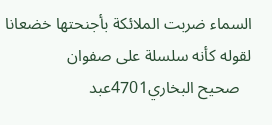السماء ضربت الملائكة بأجنحتها خضعانا لقوله كأنه سلسلة على صفوان
   صحيح البخاري4701عبد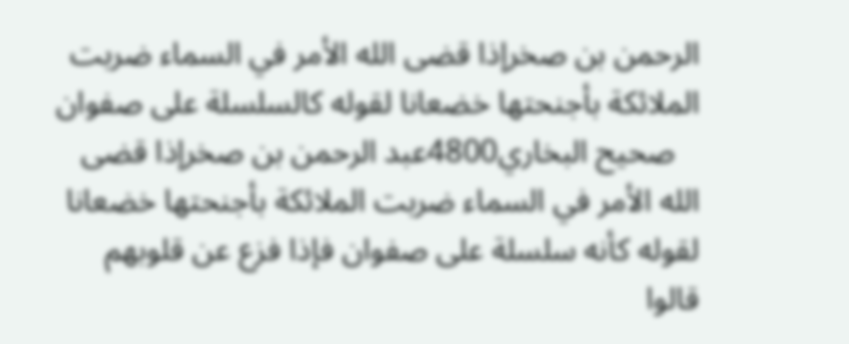الرحمن بن صخرإذا قضى الله الأمر في السماء ضربت الملائكة بأجنحتها خضعانا لقوله كالسلسلة على صفوان
   صحيح البخاري4800عبد الرحمن بن صخرإذا قضى الله الأمر في السماء ضربت الملائكة بأجنحتها خضعانا لقوله كأنه سلسلة على صفوان فإذا فزع عن قلوبهم قالوا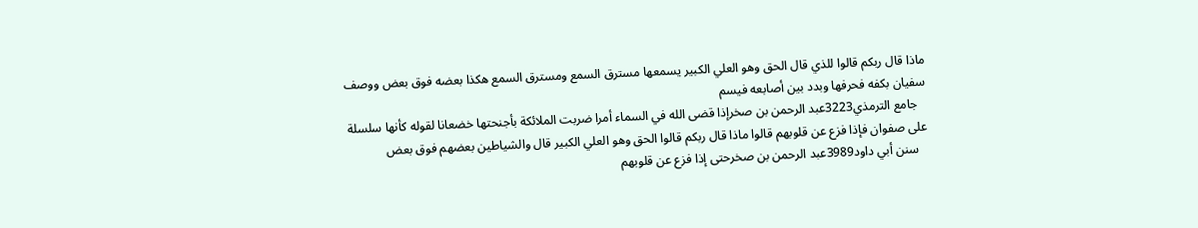ماذا قال ربكم قالوا للذي قال الحق وهو العلي الكبير يسمعها مسترق السمع ومسترق السمع هكذا بعضه فوق بعض ووصف سفيان بكفه فحرفها وبدد بين أصابعه فيسم
   جامع الترمذي3223عبد الرحمن بن صخرإذا قضى الله في السماء أمرا ضربت الملائكة بأجنحتها خضعانا لقوله كأنها سلسلة على صفوان فإذا فزع عن قلوبهم قالوا ماذا قال ربكم قالوا الحق وهو العلي الكبير قال والشياطين بعضهم فوق بعض
   سنن أبي داود3989عبد الرحمن بن صخرحتى إذا فزع عن قلوبهم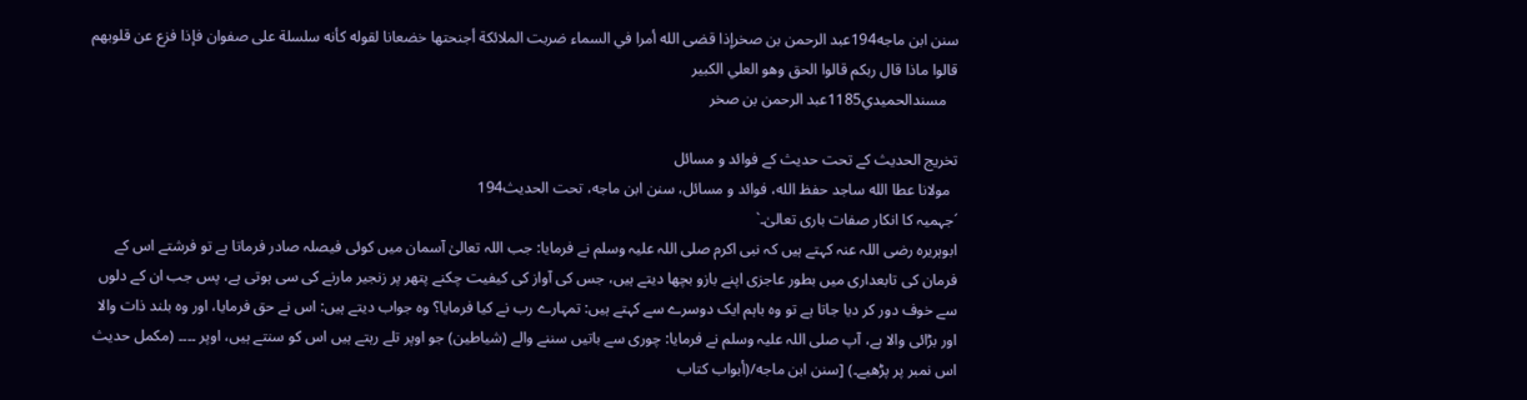سنن ابن ماجه194عبد الرحمن بن صخرإذا قضى الله أمرا في السماء ضربت الملائكة أجنحتها خضعانا لقوله كأنه سلسلة على صفوان فإذا فزع عن قلوبهم قالوا ماذا قال ربكم قالوا الحق وهو العلي الكبير
   مسندالحميدي1185عبد الرحمن بن صخر

تخریج الحدیث کے تحت حدیث کے فوائد و مسائل
  مولانا عطا الله ساجد حفظ الله، فوائد و مسائل، سنن ابن ماجه، تحت الحديث194
´جہمیہ کا انکار صفات باری تعالیٰ۔`
ابوہریرہ رضی اللہ عنہ کہتے ہیں کہ نبی اکرم صلی اللہ علیہ وسلم نے فرمایا: جب اللہ تعالیٰ آسمان میں کوئی فیصلہ صادر فرماتا ہے تو فرشتے اس کے فرمان کی تابعداری میں بطور عاجزی اپنے بازو بچھا دیتے ہیں، جس کی آواز کی کیفیت چکنے پتھر پر زنجیر مارنے کی سی ہوتی ہے، پس جب ان کے دلوں سے خوف دور کر دیا جاتا ہے تو وہ باہم ایک دوسرے سے کہتے ہیں: تمہارے رب نے کیا فرمایا؟ وہ جواب دیتے ہیں: اس نے حق فرمایا، اور وہ بلند ذات والا اور بڑائی والا ہے، آپ صلی اللہ علیہ وسلم نے فرمایا: چوری سے باتیں سننے والے (شیاطین) جو اوپر تلے رہتے ہیں اس کو سنتے ہیں، اوپر ۔۔۔۔ (مکمل حدیث اس نمبر پر پڑھیے۔) [سنن ابن ماجه/(أبواب كتاب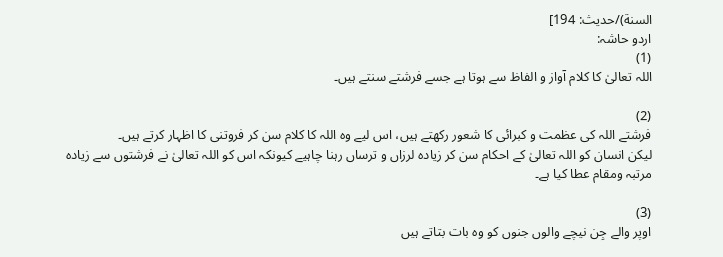السنة)/حدیث: 194]
اردو حاشہ:
(1)
اللہ تعالیٰ کا کلام آواز و الفاظ سے ہوتا ہے جسے فرشتے سنتے ہیں۔

(2)
فرشتے اللہ کی عظمت و کبرائی کا شعور رکھتے ہیں، اس لیے وہ اللہ کا کلام سن کر فروتنی کا اظہار کرتے ہیں۔
لیکن انسان کو اللہ تعالیٰ کے احکام سن کر زیادہ لرزاں و ترساں رہنا چاہیے کیونکہ اس کو اللہ تعالیٰ نے فرشتوں سے زیادہ مرتبہ ومقام عطا کیا ہے۔

(3)
اوپر والے جِن نیچے والوں جنوں کو وہ بات بتاتے ہیں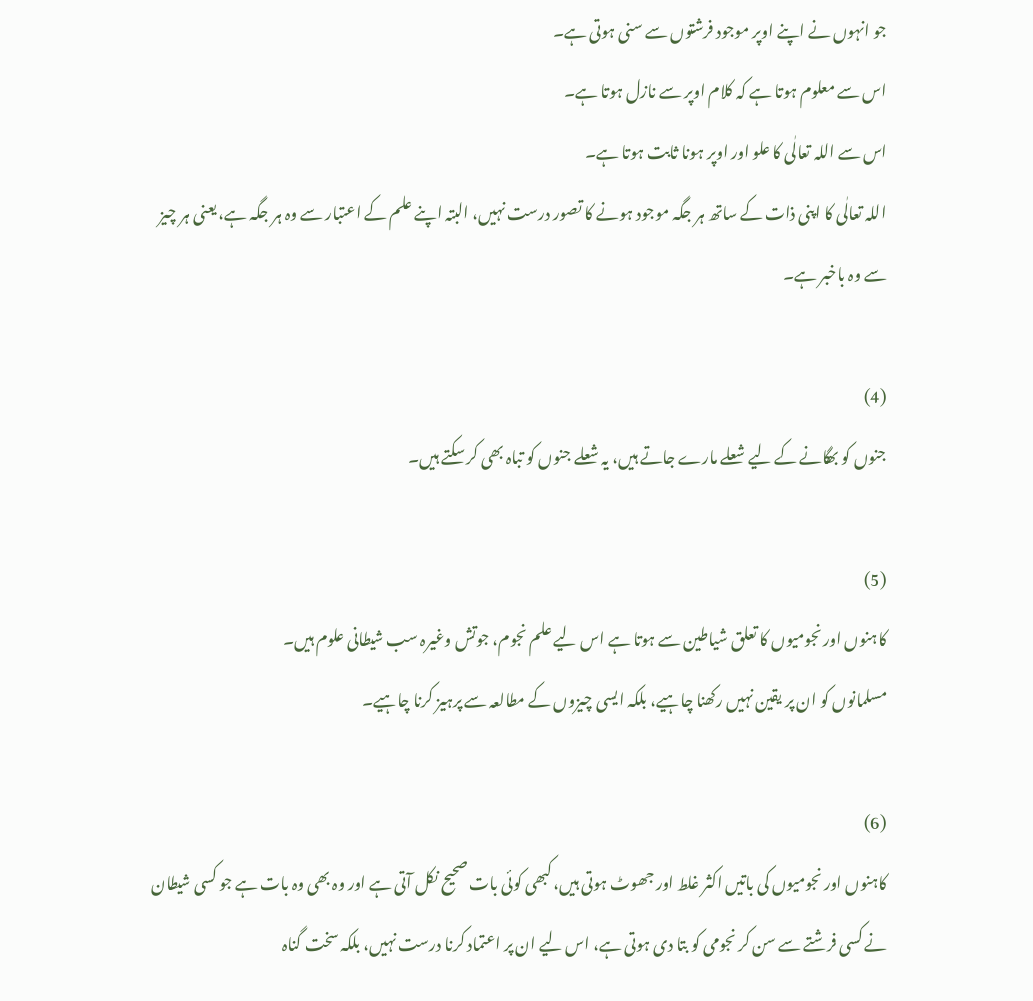جو انہوں نے اپنے اوپر موجود فرشتوں سے سنی ہوتی ہے۔
اس سے معلوم ہوتا ہے کہ کلام اوپر سے نازل ہوتا ہے۔
اس سے اللہ تعالٰی کا علو اور اوپر ہونا ثابت ہوتا ہے۔
اللہ تعالٰی کا اپنی ذات کے ساتھ ہر جگہ موجود ہونے کا تصور درست نہیں، البتہ اپنے علم کے اعتبار سے وہ ہر جگہ ہے، یعنی ہر چیز سے وہ باخبر ہے۔

(4)
جنوں کو بھگانے کے لیے شعلے مارے جاتے ہیں، یہ شعلے جنوں کو تباہ بھی کر سکتے ہیں۔

(5)
کاہنوں اور نجومیوں کا تعلق شیاطین سے ہوتا ہے اس لیے علم نجوم، جوتش وغیرہ سب شیطانی علوم ہیں۔
مسلمانوں کو ان پر یقین نہیں رکھنا چاہیے، بلکہ ایسی چیزوں کے مطالعہ سے پرہیز کرنا چاہیے۔

(6)
کاہنوں اور نجومیوں کی باتیں اکثر غلط اور جھوٹ ہوتی ہیں، کبھی کوئی بات صحیح نکل آتی ہے اور وہ بھی وہ بات ہے جو کسی شیطان نے کسی فرشتے سے سن کر نجومی کو بتا دی ہوتی ہے، اس لیے ان پر اعتماد کرنا درست نہیں، بلکہ سخت گناہ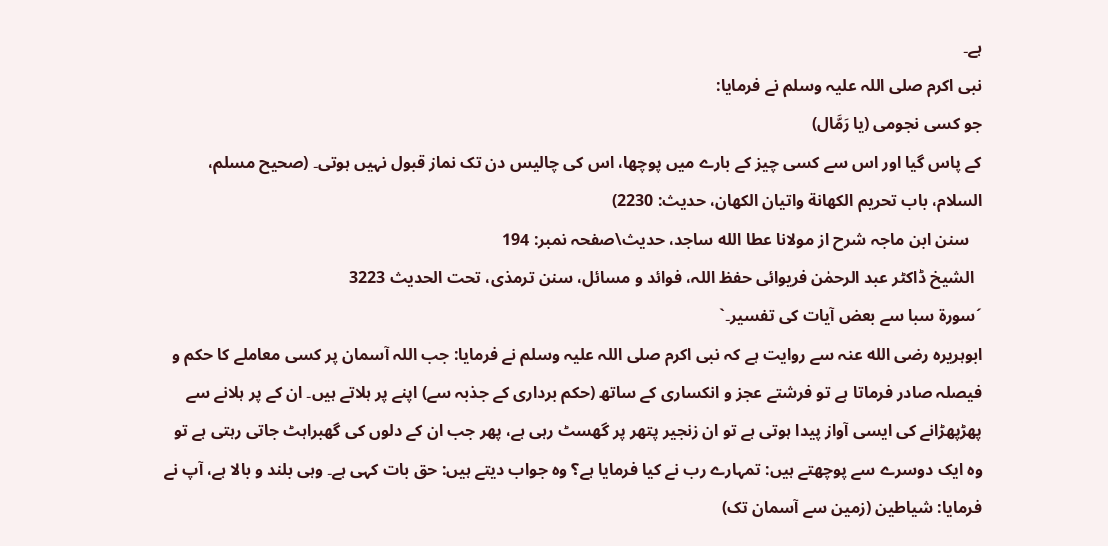ہے۔
نبی اکرم صلی اللہ علیہ وسلم نے فرمایا:
جو کسی نجومی (یا رَمَّال)
کے پاس گیا اور اس سے کسی چیز کے بارے میں پوچھا، اس کی چالیس دن تک نماز قبول نہیں ہوتی۔ (صحيح مسلم، السلام، باب تحريم الكهانة واتيان الكهان، حديث: 2230)
   سنن ابن ماجہ شرح از مولانا عطا الله ساجد، حدیث\صفحہ نمبر: 194
  الشیخ ڈاکٹر عبد الرحمٰن فریوائی حفظ اللہ، فوائد و مسائل، سنن ترمذی، تحت الحديث 3223
´سورۃ سبا سے بعض آیات کی تفسیر۔`
ابوہریرہ رضی الله عنہ سے روایت ہے کہ نبی اکرم صلی اللہ علیہ وسلم نے فرمایا: جب اللہ آسمان پر کسی معاملے کا حکم و فیصلہ صادر فرماتا ہے تو فرشتے عجز و انکساری کے ساتھ (حکم برداری کے جذبہ سے) اپنے پر ہلاتے ہیں۔ ان کے پر ہلانے سے پھڑپھڑانے کی ایسی آواز پیدا ہوتی ہے تو ان زنجیر پتھر پر گھسٹ رہی ہے، پھر جب ان کے دلوں کی گھبراہٹ جاتی رہتی ہے تو وہ ایک دوسرے سے پوچھتے ہیں: تمہارے رب نے کیا فرمایا ہے؟ وہ جواب دیتے ہیں: حق بات کہی ہے۔ وہی بلند و بالا ہے، آپ نے فرمایا: شیاطین (زمین سے آسمان تک)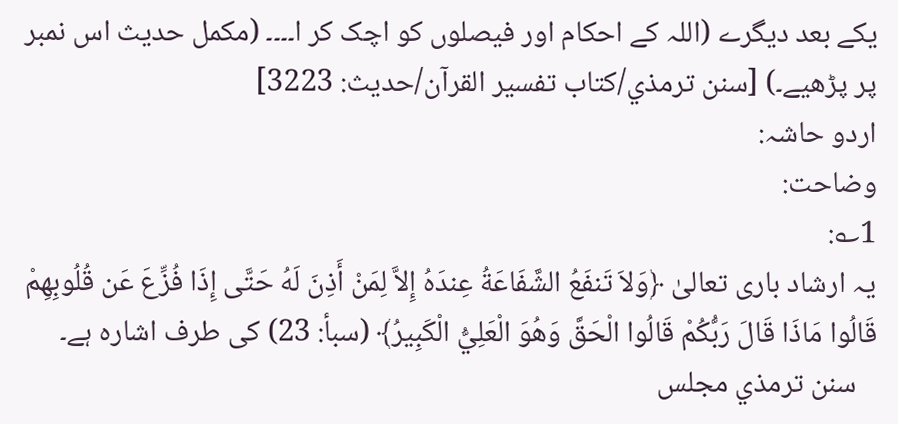یکے بعد دیگرے (اللہ کے احکام اور فیصلوں کو اچک کر ا۔۔۔۔ (مکمل حدیث اس نمبر پر پڑھیے۔) [سنن ترمذي/كتاب تفسير القرآن/حدیث: 3223]
اردو حاشہ:
وضاحت:
1؎:
یہ ارشاد باری تعالیٰ ﴿وَلاَ تَنفَعُ الشَّفَاعَةُ عِندَهُ إِلاَّ لِمَنْ أَذِنَ لَهُ حَتَّى إِذَا فُزِّعَ عَن قُلُوبِهِمْ قَالُوا مَاذَا قَالَ رَبُّكُمْ قَالُوا الْحَقَّ وَهُوَ الْعَلِيُّ الْكَبِيرُ﴾ (سبأ: 23) کی طرف اشارہ ہے۔
   سنن ترمذي مجلس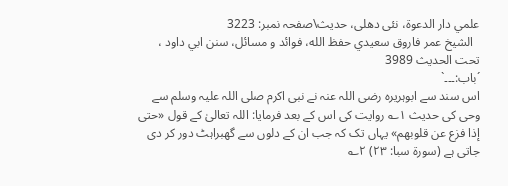علمي دار الدعوة، نئى دهلى، حدیث\صفحہ نمبر: 3223
  الشيخ عمر فاروق سعيدي حفظ الله، فوائد و مسائل، سنن ابي داود ، تحت الحديث 3989
´باب:۔۔۔`
اس سند سے ابوہریرہ رضی اللہ عنہ نے نبی اکرم صلی اللہ علیہ وسلم سے وحی کی حدیث ۱؎ روایت کی اس کے بعد فرمایا: اللہ تعالیٰ کے قول «حتى إذا فزع عن قلوبهم» یہاں تک کہ جب ان کے دلوں سے گھبراہٹ دور کر دی جاتی ہے (سورۃ سبا: ۲۳) ۲؎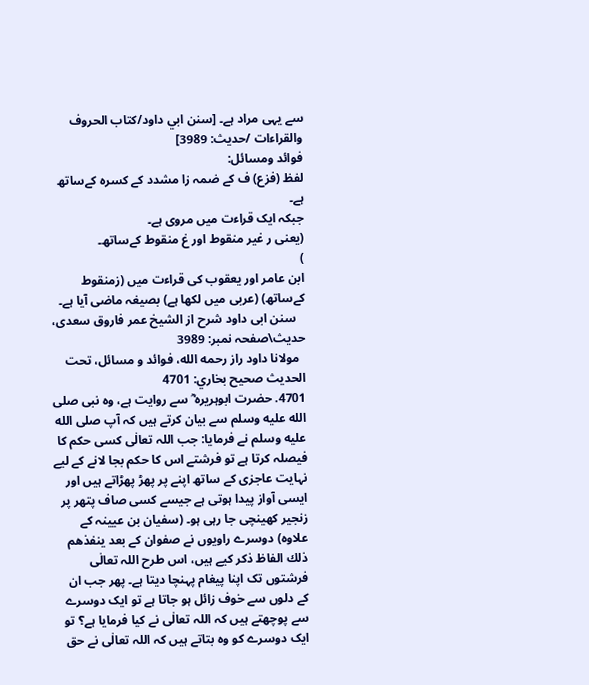سے یہی مراد ہے۔ [سنن ابي داود/كتاب الحروف والقراءات /حدیث: 3989]
فوائد ومسائل:
لفظ (فزع) ف کے ضمہ زا مشدد کے کسرہ کےساتھ ہے۔
جبکہ ایک قراءت میں مروی ہے۔
(یعنی ر غیر منقوط اور غ منقوط کےساتھ۔
)
ابن عامر اور یعقوب کی قراءت میں (زمنقوط کےساتھ) (عربی میں لکھا ہے) بصیغہ ماضی آیا ہے۔
   سنن ابی داود شرح از الشیخ عمر فاروق سعدی، حدیث\صفحہ نمبر: 3989
  مولانا داود راز رحمه الله، فوائد و مسائل، تحت الحديث صحيح بخاري: 4701
4701. حضرت ابوہریرہ ؓ سے روایت ہے، وہ نبی صلى الله عليه وسلم سے بیان کرتے ہیں کہ آپ صلى الله عليه وسلم نے فرمایا: جب اللہ تعالٰی کسی حکم کا فیصلہ کرتا ہے تو فرشتے اس کا حکم بجا لانے کے لیے نہایت عاجزی کے ساتھ اپنے پر پھڑ پھڑاتے ہیں اور ایسی آواز پیدا ہوتی ہے جیسے کسی صاف پتھر پر زنجیر کھینچی جا رہی ہو۔ (سفیان بن عیینہ کے علاوہ) دوسرے راویوں نے صفوان کے بعد ينفذهم ذلك الفاظ ذکر کیے ہیں، اس طرح اللہ تعالٰی فرشتوں تک اپنا پیغام پہنچا دیتا ہے۔ پھر جب ان کے دلوں سے خوف زائل ہو جاتا ہے تو ایک دوسرے سے پوچھتے ہیں کہ اللہ تعالٰی نے کیا فرمایا ہے؟ تو ایک دوسرے کو وہ بتاتے ہیں کہ اللہ تعالٰی نے حق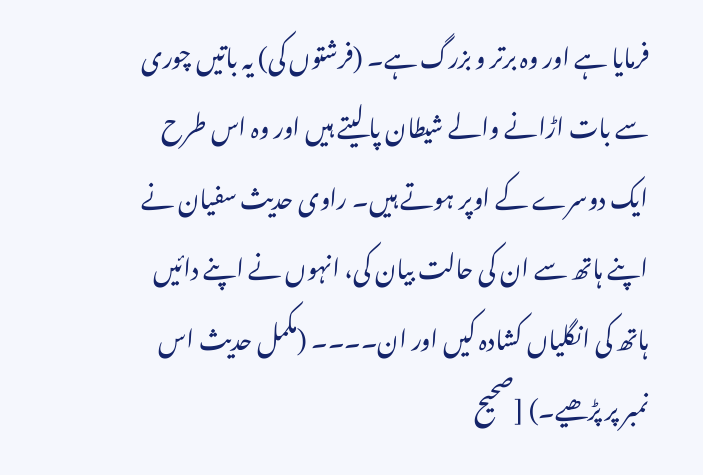فرمایا ہے اور وہ برتر و بزرگ ہے۔ (فرشتوں کی) یہ باتیں چوری سے بات اڑانے والے شیطان پا لیتے ہیں اور وہ اس طرح ایک دوسرے کے اوپر ہوتے ہیں۔ راوی حدیث سفیان نے اپنے ہاتھ سے ان کی حالت بیان کی، انہوں نے اپنے دائیں ہاتھ کی انگلیاں کشادہ کیں اور ان۔۔۔۔ (مکمل حدیث اس نمبر پر پڑھیے۔) [صحيح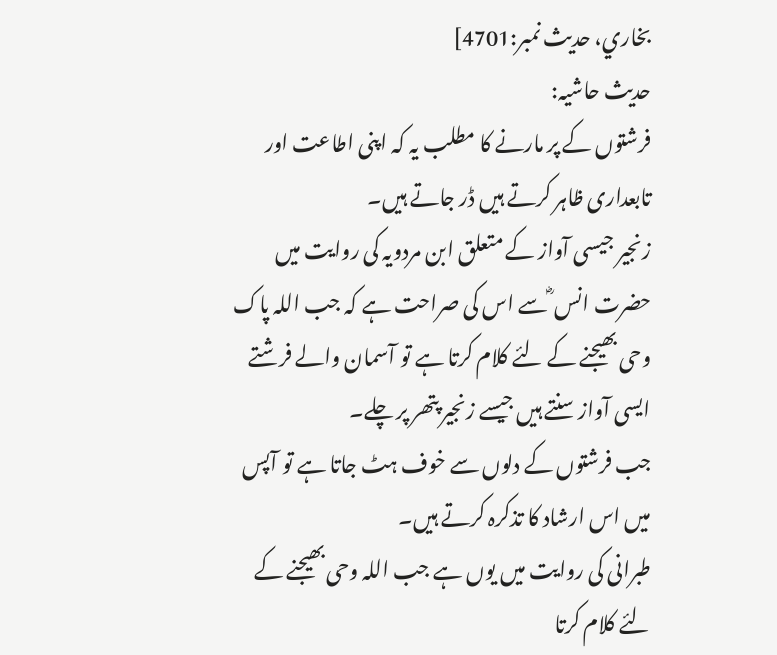بخاري، حديث نمبر:4701]
حدیث حاشیہ:
فرشتوں کے پر مارنے کا مطلب یہ کہ اپنی اطاعت اور تابعداری ظاہر کرتے ہیں ڈر جاتے ہیں۔
زنجیر جیسی آواز کے متعلق ابن مردویہ کی روایت میں حضرت انس ؓ سے اس کی صراحت ہے کہ جب اللہ پاک وحی بھیجنے کے لئے کلام کرتا ہے تو آسمان والے فرشتے ایسی آواز سنتے ہیں جیسے زنجیر پتھر پر چلے۔
جب فرشتوں کے دلوں سے خوف ہٹ جاتا ہے تو آپس میں اس ارشاد کا تذکرہ کرتے ہیں۔
طبرانی کی روایت میں یوں ہے جب اللہ وحی بھیجنے کے لئے کلام کرتا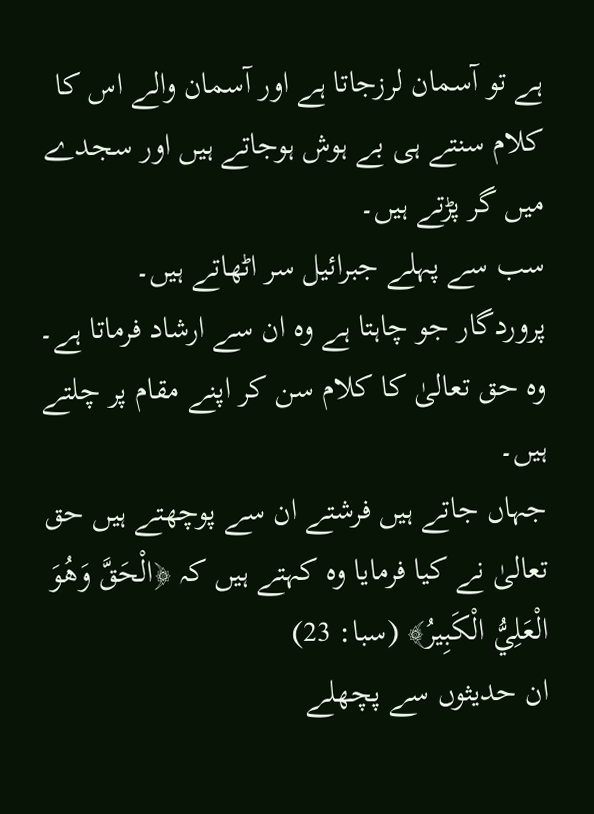ہے تو آسمان لرزجاتا ہے اور آسمان والے اس کا کلام سنتے ہی بے ہوش ہوجاتے ہیں اور سجدے میں گر پڑتے ہیں۔
سب سے پہلے جبرائیل سر اٹھاتے ہیں۔
پروردگار جو چاہتا ہے وہ ان سے ارشاد فرماتا ہے۔
وہ حق تعالیٰ کا کلام سن کر اپنے مقام پر چلتے ہیں۔
جہاں جاتے ہیں فرشتے ان سے پوچھتے ہیں حق تعالیٰ نے کیا فرمایا وہ کہتے ہیں کہ ﴿الْحَقَّ وَهُوَ الْعَلِيُّ الْكَبِيرُ﴾ (سبا: 23)
ان حدیثوں سے پچھلے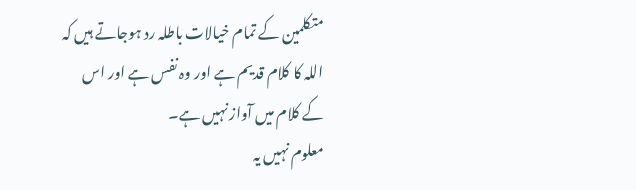متکلمین کے تمام خیالات باطلہ رد ہوجاتے ہیں کہ اللہ کا کلام قدیم ہے اور وہ نفس ہے اور اس کے کلام میں آواز نہیں ہے۔
معلوم نہیں یہ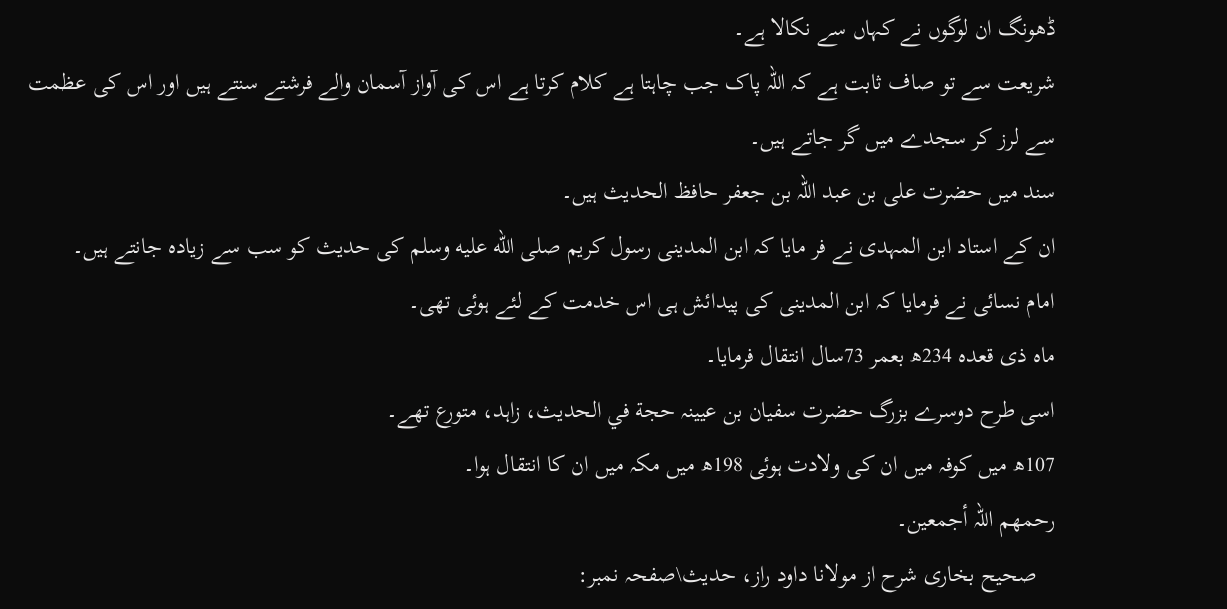ڈھونگ ان لوگوں نے کہاں سے نکالا ہے۔
شریعت سے تو صاف ثابت ہے کہ اللہ پاک جب چاہتا ہے کلام کرتا ہے اس کی آواز آسمان والے فرشتے سنتے ہیں اور اس کی عظمت سے لرز کر سجدے میں گر جاتے ہیں۔
سند میں حضرت علی بن عبد اللہ بن جعفر حافظ الحدیث ہیں۔
ان کے استاد ابن المہدی نے فر مایا کہ ابن المدینی رسول کریم صلى الله عليه وسلم کی حدیث کو سب سے زیادہ جانتے ہیں۔
امام نسائی نے فرمایا کہ ابن المدینی کی پیدائش ہی اس خدمت کے لئے ہوئی تھی۔
ماہ ذی قعدہ 234ھ بعمر 73سال انتقال فرمایا۔
اسی طرح دوسرے بزرگ حضرت سفیان بن عیینہ حجة في الحدیث، زاہد، متورع تھے۔
107ھ میں کوفہ میں ان کی ولادت ہوئی 198ھ میں مکہ میں ان کا انتقال ہوا۔
رحمهم اللہ أجمعین۔
   صحیح بخاری شرح از مولانا داود راز، حدیث\صفحہ نمبر: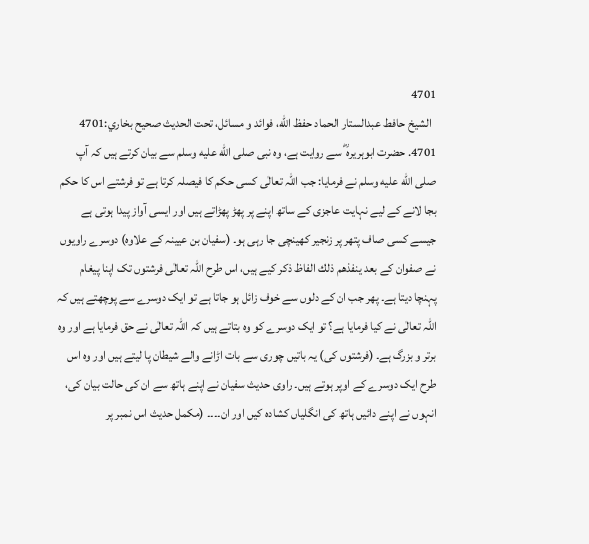4701
  الشيخ حافط عبدالستار الحماد حفظ الله، فوائد و مسائل، تحت الحديث صحيح بخاري:4701
4701. حضرت ابوہریرہ ؓ سے روایت ہے، وہ نبی صلى الله عليه وسلم سے بیان کرتے ہیں کہ آپ صلى الله عليه وسلم نے فرمایا: جب اللہ تعالٰی کسی حکم کا فیصلہ کرتا ہے تو فرشتے اس کا حکم بجا لانے کے لیے نہایت عاجزی کے ساتھ اپنے پر پھڑ پھڑاتے ہیں اور ایسی آواز پیدا ہوتی ہے جیسے کسی صاف پتھر پر زنجیر کھینچی جا رہی ہو۔ (سفیان بن عیینہ کے علاوہ) دوسرے راویوں نے صفوان کے بعد ينفذهم ذلك الفاظ ذکر کیے ہیں، اس طرح اللہ تعالٰی فرشتوں تک اپنا پیغام پہنچا دیتا ہے۔ پھر جب ان کے دلوں سے خوف زائل ہو جاتا ہے تو ایک دوسرے سے پوچھتے ہیں کہ اللہ تعالٰی نے کیا فرمایا ہے؟ تو ایک دوسرے کو وہ بتاتے ہیں کہ اللہ تعالٰی نے حق فرمایا ہے اور وہ برتر و بزرگ ہے۔ (فرشتوں کی) یہ باتیں چوری سے بات اڑانے والے شیطان پا لیتے ہیں اور وہ اس طرح ایک دوسرے کے اوپر ہوتے ہیں۔ راوی حدیث سفیان نے اپنے ہاتھ سے ان کی حالت بیان کی، انہوں نے اپنے دائیں ہاتھ کی انگلیاں کشادہ کیں اور ان۔۔۔۔ (مکمل حدیث اس نمبر پر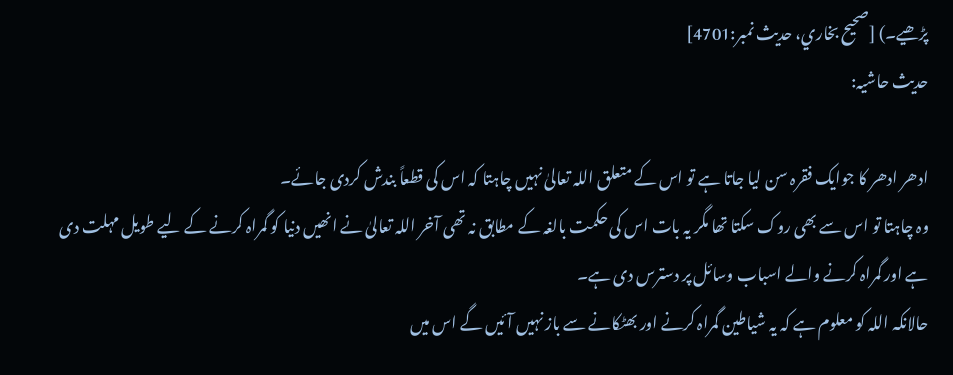پڑھیے۔) [صحيح بخاري، حديث نمبر:4701]
حدیث حاشیہ:

ادھر ادھر کا جوایک فقرہ سن لیا جاتا ہے تو اس کے متعلق اللہ تعالیٰ نہیں چاہتا کہ اس کی قطعاً بندش کردی جائے۔
وہ چاہتا تو اس سے بھی روک سکتا تھا مگر یہ بات اس کی حکمت بالغہ کے مطابق نہ تھی آخر اللہ تعالیٰ نے انھیں دنیا کو گمراہ کرنے کے لیے طویل مہلت دی ہے اور گمراہ کرنے والے اسباب وسائل پر دسترس دی ہے۔
حالانکہ اللہ کو معلوم ہے کہ یہ شیاطین گمراہ کرنے اور بھٹکانے سے باز نہیں آئیں گے اس میں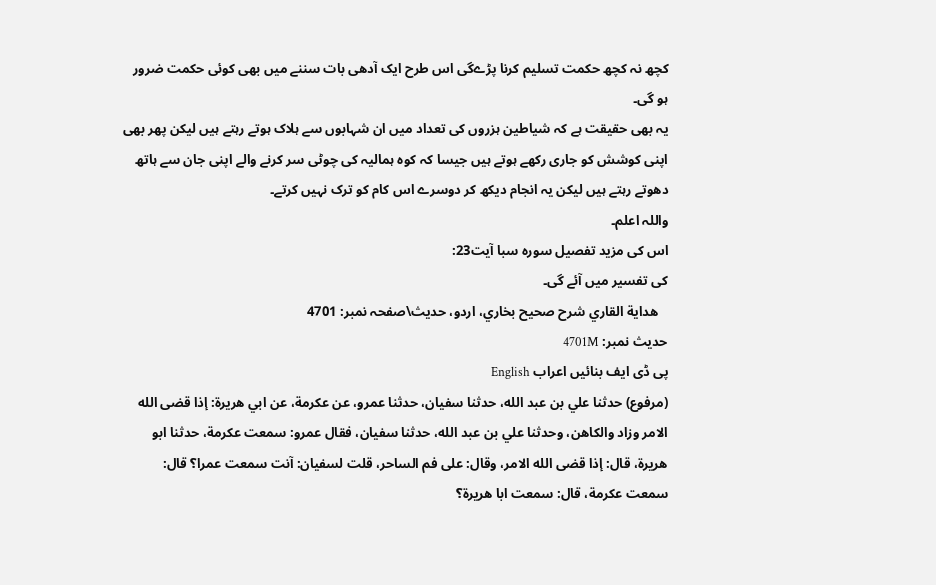کچھ نہ کچھ حکمت تسلیم کرنا پڑےگی اس طرح ایک آدھی بات سننے میں بھی کوئی حکمت ضرور ہو گی۔
یہ بھی حقیقت ہے کہ شیاطین ہزروں کی تعداد میں ان شہابوں سے ہلاک ہوتے رہتے ہیں لیکن پھر بھی اپنی کوشش کو جاری رکھے ہوتے ہیں جیسا کہ کوہ ہمالیہ کی چوٹی سر کرنے والے اپنی جان سے ہاتھ دھوتے رہتے ہیں لیکن یہ انجام دیکھ کر دوسرے اس کام کو ترک نہیں کرتے۔
واللہ اعلم۔
اس کی مزید تفصیل سورہ سبا آیت23:
کی تفسیر میں آئے گی۔
   هداية القاري شرح صحيح بخاري، اردو، حدیث\صفحہ نمبر: 4701
حدیث نمبر: 4701M
پی ڈی ایف بنائیں اعراب English
(مرفوع) حدثنا علي بن عبد الله، حدثنا سفيان، حدثنا عمرو، عن عكرمة، عن ابي هريرة: إذا قضى الله الامر وزاد والكاهن، وحدثنا علي بن عبد الله، حدثنا سفيان، فقال عمرو: سمعت عكرمة، حدثنا ابو هريرة، قال: إذا قضى الله الامر، وقال: على فم الساحر، قلت لسفيان: آنت سمعت عمرا؟ قال: سمعت عكرمة، قال: سمعت ابا هريرة؟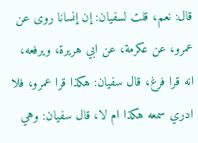قال: نعم، قلت لسفيان: إن إنسانا روى عن عمرو، عن عكرمة، عن ابي هريرة، ويرفعه، انه قرا فرغ، قال سفيان: هكذا قرا عمرو، فلا ادري سمعه هكذا ام لا، قال سفيان: وهي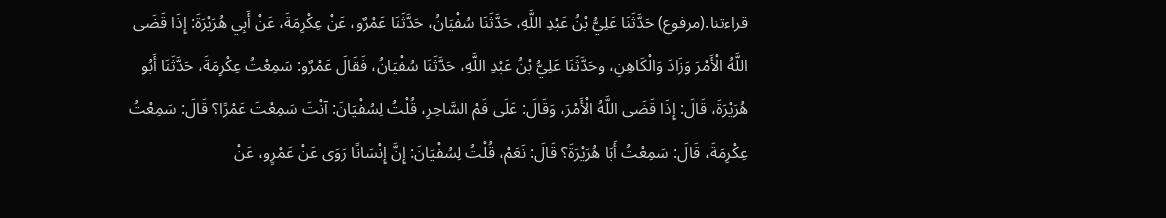قراءتنا.(مرفوع) حَدَّثَنَا عَلِيُّ بْنُ عَبْدِ اللَّهِ، حَدَّثَنَا سُفْيَانُ، حَدَّثَنَا عَمْرٌو، عَنْ عِكْرِمَةَ، عَنْ أَبِي هُرَيْرَةَ: إِذَا قَضَى اللَّهُ الْأَمْرَ وَزَادَ وَالْكَاهِنِ، وحَدَّثَنَا عَلِيُّ بْنُ عَبْدِ اللَّهِ، حَدَّثَنَا سُفْيَانُ، فَقَالَ عَمْرٌو: سَمِعْتُ عِكْرِمَةَ، حَدَّثَنَا أَبُو هُرَيْرَةَ، قَالَ: إِذَا قَضَى اللَّهُ الْأَمْرَ، وَقَالَ: عَلَى فَمْ السَّاحِرِ، قُلْتُ لِسُفْيَانَ: آنْتَ سَمِعْتَ عَمْرًا؟ قَالَ: سَمِعْتُ عِكْرِمَةَ، قَالَ: سَمِعْتُ أَبَا هُرَيْرَةَ؟ قَالَ: نَعَمْ، قُلْتُ لِسُفْيَانَ: إِنَّ إِنْسَانًا رَوَى عَنْ عَمْرٍو، عَنْ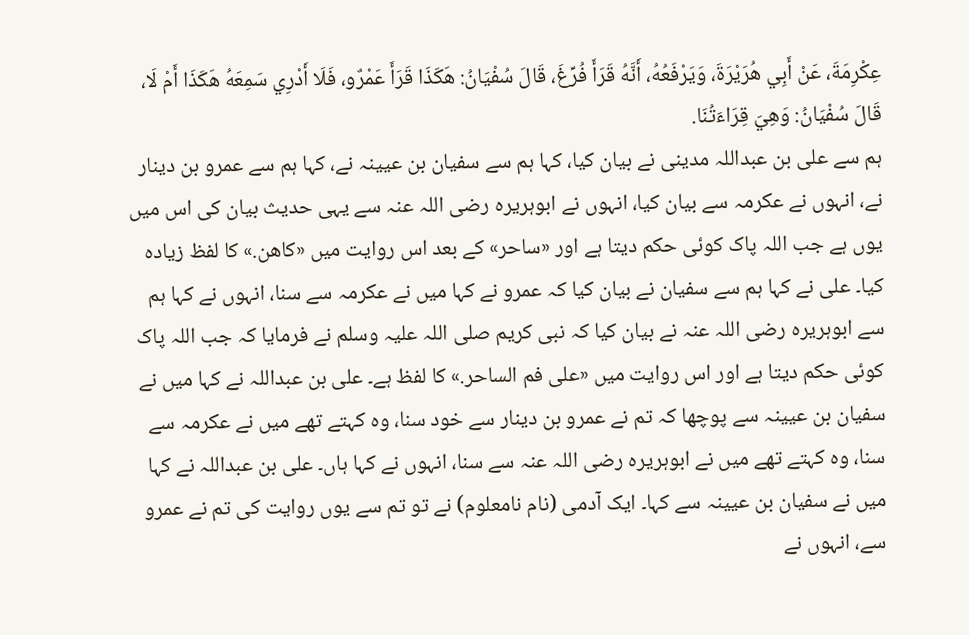عِكْرِمَةَ، عَنْ أَبِي هُرَيْرَةَ، وَيَرْفَعُهُ، أَنَّهُ قَرَأَ فُرِّغَ، قَالَ سُفْيَانُ: هَكَذَا قَرَأَ عَمْرٌو، فَلَا أَدْرِي سَمِعَهُ هَكَذَا أَمْ لَا، قَالَ سُفْيَانُ: وَهِيَ قِرَاءَتُنَا.
ہم سے علی بن عبداللہ مدینی نے بیان کیا، کہا ہم سے سفیان بن عیینہ نے، کہا ہم سے عمرو بن دینار نے، انہوں نے عکرمہ سے بیان کیا، انہوں نے ابوہریرہ رضی اللہ عنہ سے یہی حدیث بیان کی اس میں یوں ہے جب اللہ پاک کوئی حکم دیتا ہے اور «ساحر» کے بعد اس روایت میں «كاهن.» کا لفظ زیادہ کیا۔ علی نے کہا ہم سے سفیان نے بیان کیا کہ عمرو نے کہا میں نے عکرمہ سے سنا، انہوں نے کہا ہم سے ابوہریرہ رضی اللہ عنہ نے بیان کیا کہ نبی کریم صلی اللہ علیہ وسلم نے فرمایا کہ جب اللہ پاک کوئی حکم دیتا ہے اور اس روایت میں «على فم الساحر.» کا لفظ ہے۔ علی بن عبداللہ نے کہا میں نے سفیان بن عیینہ سے پوچھا کہ تم نے عمرو بن دینار سے خود سنا، وہ کہتے تھے میں نے عکرمہ سے سنا، وہ کہتے تھے میں نے ابوہریرہ رضی اللہ عنہ سے سنا، انہوں نے کہا ہاں۔ علی بن عبداللہ نے کہا میں نے سفیان بن عیینہ سے کہا۔ ایک آدمی (نام نامعلوم) نے تو تم سے یوں روایت کی تم نے عمرو سے، انہوں نے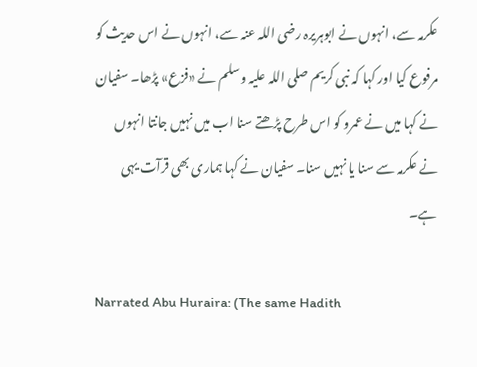عکرمہ سے، انہوں نے ابوہریرہ رضی اللہ عنہ سے، انہوں نے اس حدیث کو مرفوع کیا اور کہا کہ نبی کریم صلی اللہ علیہ وسلم نے «فزع» پڑھا۔ سفیان نے کہا میں نے عمرو کو اس طرح پڑھتے سنا اب میں نہیں جانتا انہوں نے عکرمہ سے سنا یا نہیں سنا۔ سفیان نے کہا ہماری بھی قرآت یہی ہے۔

Narrated Abu Huraira: (The same Hadith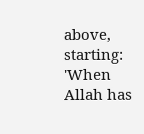above, starting: 'When Allah has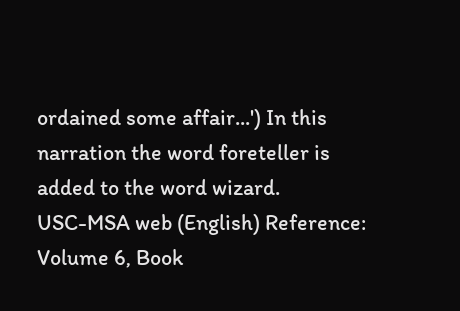ordained some affair...') In this narration the word foreteller is added to the word wizard.
USC-MSA web (English) Reference: Volume 6, Book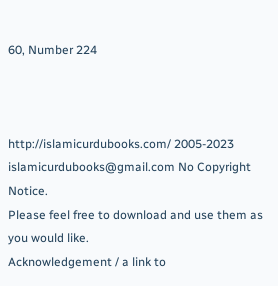60, Number 224



http://islamicurdubooks.com/ 2005-2023 islamicurdubooks@gmail.com No Copyright Notice.
Please feel free to download and use them as you would like.
Acknowledgement / a link to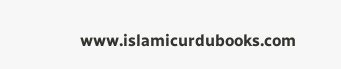www.islamicurdubooks.com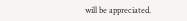will be appreciated.